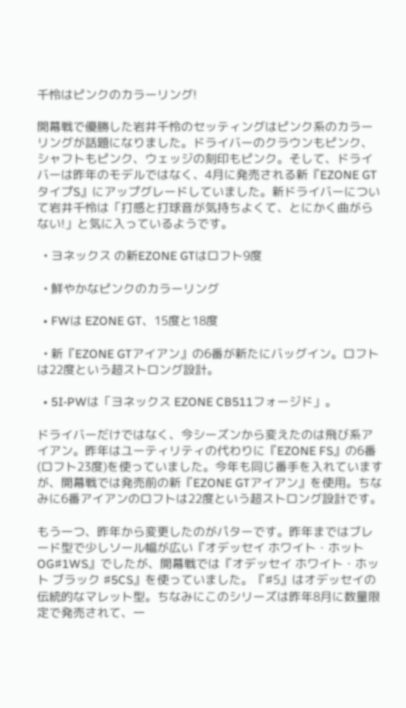千怜はピンクのカラーリング!

開幕戦で優勝した岩井千怜のセッティングはピンク系のカラーリングが話題になりました。ドライバーのクラウンもピンク、シャフトもピンク、ウェッジの刻印もピンク。そして、ドライバーは昨年のモデルではなく、4月に発売される新『EZONE GT タイプS』にアップグレードしていました。新ドライバーについて岩井千怜は「打感と打球音が気持ちよくて、とにかく曲がらない!」と気に入っているようです。

  • ヨネックス の新EZONE GTはロフト9度

  • 鮮やかなピンクのカラーリング

  • FWは EZONE GT、15度と18度

  • 新『EZONE GTアイアン』の6番が新たにバッグイン。ロフトは22度という超ストロング設計。

  • 5I-PWは「ヨネックス EZONE CB511フォージド」。

ドライバーだけではなく、今シーズンから変えたのは飛び系アイアン。昨年はユーティリティの代わりに『EZONE FS』の6番(ロフト23度)を使っていました。今年も同じ番手を入れていますが、開幕戦では発売前の新『EZONE GTアイアン』を使用。ちなみに6番アイアンのロフトは22度という超ストロング設計です。

もう一つ、昨年から変更したのがパターです。昨年まではブレード型で少しソール幅が広い『オデッセイ ホワイト・ホット OG♯1WS』でしたが、開幕戦では『オデッセイ ホワイト・ホット ブラック ♯5CS』を使っていました。『♯5』はオデッセイの伝統的なマレット型。ちなみにこのシリーズは昨年8月に数量限定で発売されて、一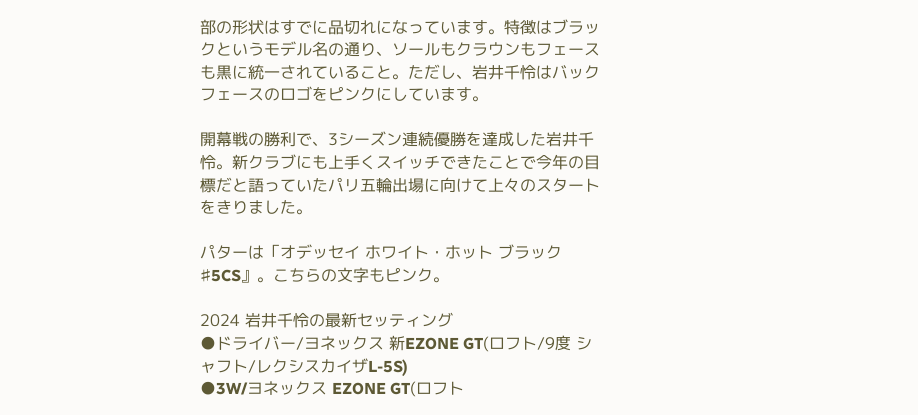部の形状はすでに品切れになっています。特徴はブラックというモデル名の通り、ソールもクラウンもフェースも黒に統一されていること。ただし、岩井千怜はバックフェースのロゴをピンクにしています。

開幕戦の勝利で、3シーズン連続優勝を達成した岩井千怜。新クラブにも上手くスイッチできたことで今年の目標だと語っていたパリ五輪出場に向けて上々のスタートをきりました。

パターは「オデッセイ ホワイト・ホット ブラック ♯5CS』。こちらの文字もピンク。

2024 岩井千怜の最新セッティング
●ドライバー/ヨネックス 新EZONE GT(ロフト/9度 シャフト/レクシスカイザL-5S)
●3W/ヨネックス EZONE GT(ロフト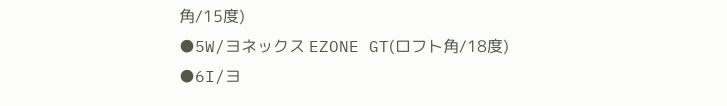角/15度)
●5W/ヨネックス EZONE GT(ロフト角/18度)
●6I/ヨ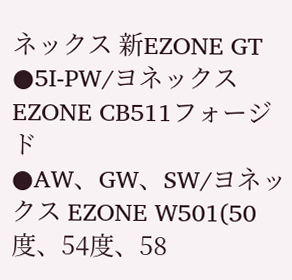ネックス 新EZONE GT
●5I-PW/ヨネックス EZONE CB511フォージド
●AW、GW、SW/ヨネックス EZONE W501(50度、54度、58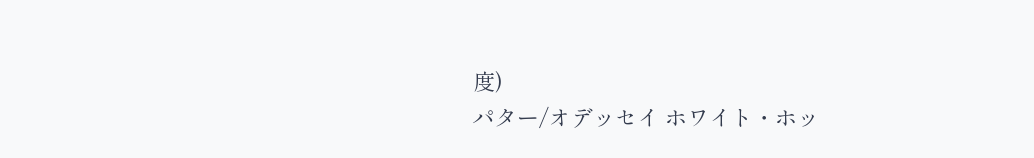度)
パター/オデッセイ ホワイト・ホッ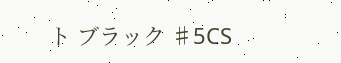ト ブラック ♯5CS